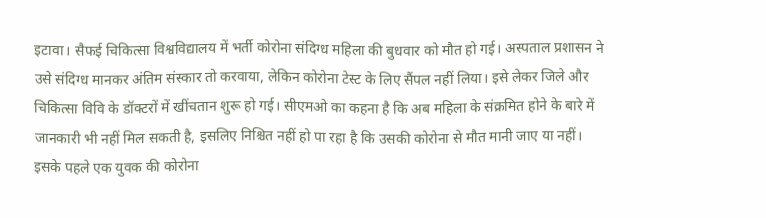इटावा। सैफई चिकित्सा विश्वविद्यालय में भर्ती कोरोना संदिग्ध महिला की बुधवार को मौत हो गई। अस्पताल प्रशासन ने उसे संदिग्ध मानकर अंतिम संस्कार तो करवाया, लेकिन कोरोना टेस्ट के लिए सैंपल नहीं लिया। इसे लेकर जिले और चिकित्सा विवि के डॉक्टरों में खींचतान शुरू हो गई। सीएमओ का कहना है कि अब महिला के संक्रमित होने के बारे में जानकारी भी नहीं मिल सकती है, इसलिए निश्चित नहीं हो पा रहा है कि उसकी कोरोना से मौत मानी जाए या नहीं। इसके पहले एक युवक की कोरोना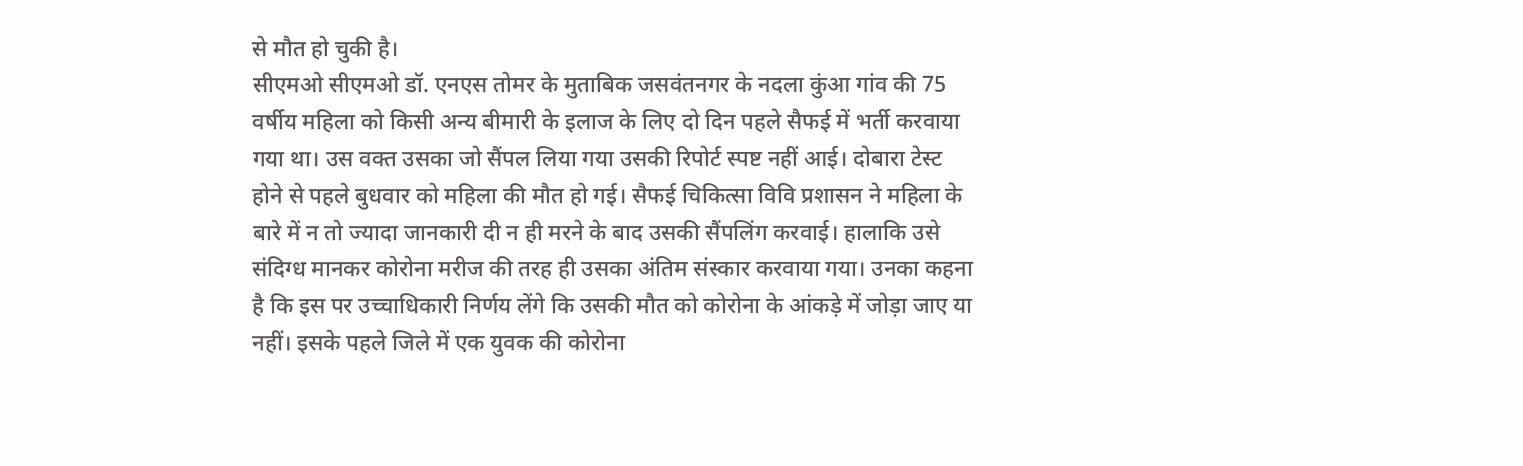से मौत हो चुकी है।
सीएमओ सीएमओ डॉ. एनएस तोमर के मुताबिक जसवंतनगर के नदला कुंआ गांव की 75 वर्षीय महिला को किसी अन्य बीमारी के इलाज के लिए दो दिन पहले सैफई में भर्ती करवाया गया था। उस वक्त उसका जो सैंपल लिया गया उसकी रिपोर्ट स्पष्ट नहीं आई। दोबारा टेस्ट होने से पहले बुधवार को महिला की मौत हो गई। सैफई चिकित्सा विवि प्रशासन ने महिला के बारे में न तो ज्यादा जानकारी दी न ही मरने के बाद उसकी सैंपलिंग करवाई। हालाकि उसे संदिग्ध मानकर कोरोना मरीज की तरह ही उसका अंतिम संस्कार करवाया गया। उनका कहना है कि इस पर उच्चाधिकारी निर्णय लेंगे कि उसकी मौत को कोरोना के आंकड़े में जोड़ा जाए या नहीं। इसके पहले जिले में एक युवक की कोरोना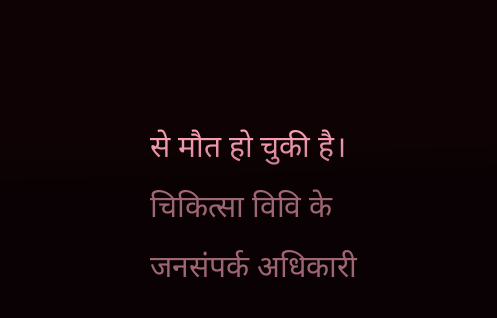से मौत हो चुकी है। चिकित्सा विवि के जनसंपर्क अधिकारी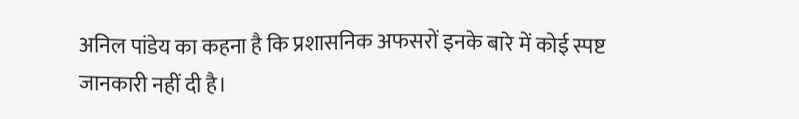अनिल पांडेय का कहना है कि प्रशासनिक अफसरों इनके बारे में कोई स्पष्ट जानकारी नहीं दी है।